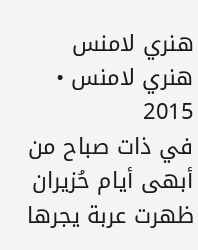هنري لامنس
هنري لامنس • 2015
في ذات صباح من أبهى أيام حُزيران ظهرت عربة يجرها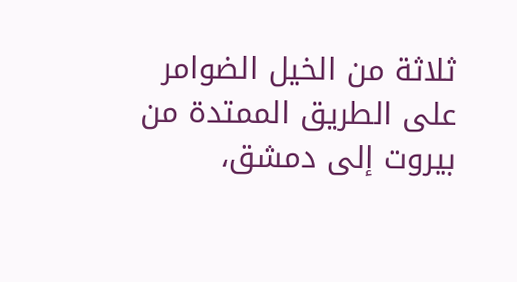ثلاثة من الخيل الضوامر على الطريق الممتدة من بيروت إلى دمشق،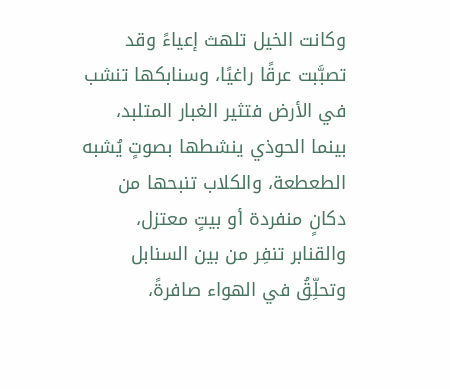وكانت الخيل تلهث إعياءً وقد تصبَّبت عرقًا راغيًا، وسنابكها تنشب في الأرض فتثير الغبار المتلبد، بينما الحوذي ينشطها بصوتٍ يُشبه الطعطعة، والكلاب تنبحها من دكانٍ منفردة أو بيتٍ معتزل، والقنابر تنفِر من بين السنابل وتحلِّقُ في الهواء صافرةً،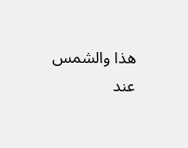هذا والشمس عند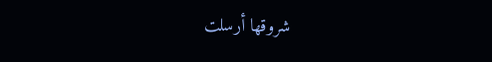شروقها أرسلت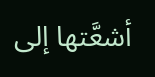أشعَّتها إلى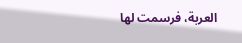العربة، فرسمت لها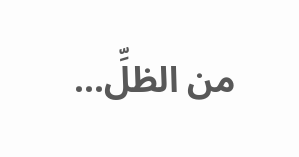من الظلِّ...